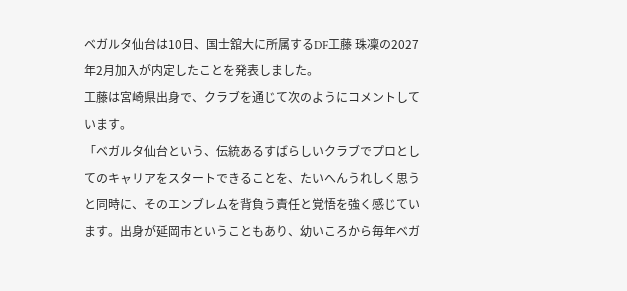ベガルタ仙台は10日、国士舘大に所属するDF工藤 珠凜の2027年2月加入が内定したことを発表しました。
工藤は宮崎県出身で、クラブを通じて次のようにコメントしています。
「ベガルタ仙台という、伝統あるすばらしいクラブでプロとしてのキャリアをスタートできることを、たいへんうれしく思うと同時に、そのエンブレムを背負う責任と覚悟を強く感じています。出身が延岡市ということもあり、幼いころから毎年ベガ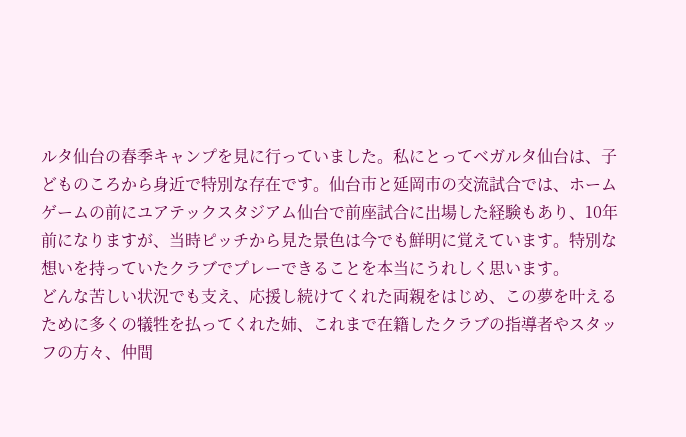ルタ仙台の春季キャンプを見に行っていました。私にとってベガルタ仙台は、子どものころから身近で特別な存在です。仙台市と延岡市の交流試合では、ホームゲームの前にユアテックスタジアム仙台で前座試合に出場した経験もあり、10年前になりますが、当時ピッチから見た景色は今でも鮮明に覚えています。特別な想いを持っていたクラブでプレーできることを本当にうれしく思います。
どんな苦しい状況でも支え、応援し続けてくれた両親をはじめ、この夢を叶えるために多くの犠牲を払ってくれた姉、これまで在籍したクラブの指導者やスタッフの方々、仲間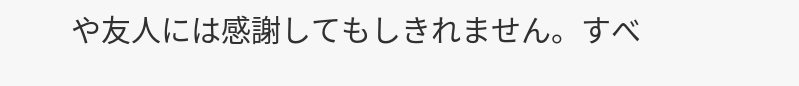や友人には感謝してもしきれません。すべ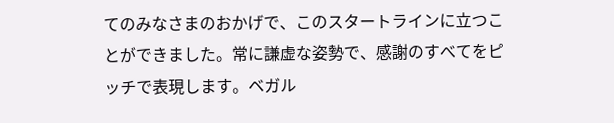てのみなさまのおかげで、このスタートラインに立つことができました。常に謙虚な姿勢で、感謝のすべてをピッチで表現します。ベガル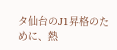タ仙台のJ1昇格のために、熱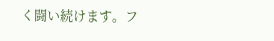く闘い続けます。フ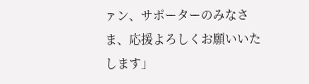ァン、サポーターのみなさま、応援よろしくお願いいたします」